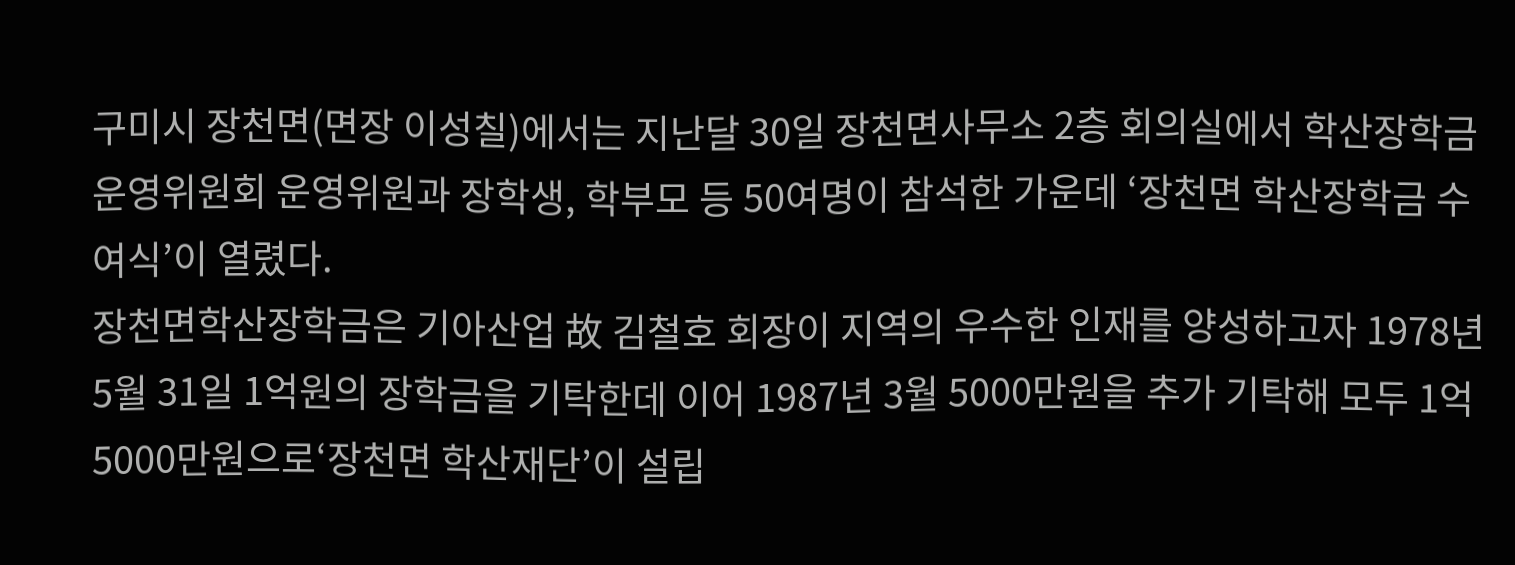구미시 장천면(면장 이성칠)에서는 지난달 30일 장천면사무소 2층 회의실에서 학산장학금 운영위원회 운영위원과 장학생, 학부모 등 50여명이 참석한 가운데 ‘장천면 학산장학금 수여식’이 열렸다.
장천면학산장학금은 기아산업 故 김철호 회장이 지역의 우수한 인재를 양성하고자 1978년 5월 31일 1억원의 장학금을 기탁한데 이어 1987년 3월 5000만원을 추가 기탁해 모두 1억5000만원으로‘장천면 학산재단’이 설립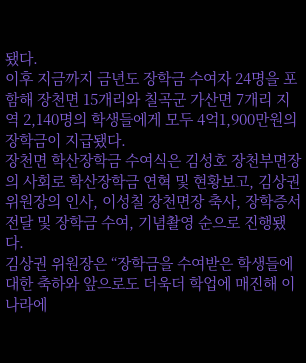됐다.
이후 지금까지 금년도 장학금 수여자 24명을 포함해 장천면 15개리와 칠곡군 가산면 7개리 지역 2,140명의 학생들에게 모두 4억1,900만원의 장학금이 지급됐다.
장천면 학산장학금 수여식은 김성호 장천부면장의 사회로 학산장학금 연혁 및 현황보고, 김상권 위원장의 인사, 이성칠 장천면장 축사, 장학증서 전달 및 장학금 수여, 기념촬영 순으로 진행됐다.
김상권 위원장은 “장학금을 수여받은 학생들에 대한 축하와 앞으로도 더욱더 학업에 매진해 이 나라에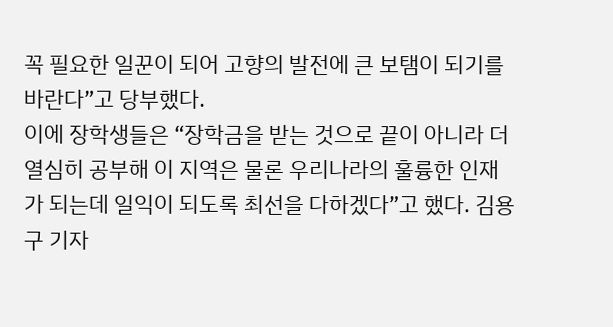꼭 필요한 일꾼이 되어 고향의 발전에 큰 보탬이 되기를 바란다”고 당부했다.
이에 장학생들은 “장학금을 받는 것으로 끝이 아니라 더 열심히 공부해 이 지역은 물론 우리나라의 훌륭한 인재가 되는데 일익이 되도록 최선을 다하겠다”고 했다. 김용구 기자